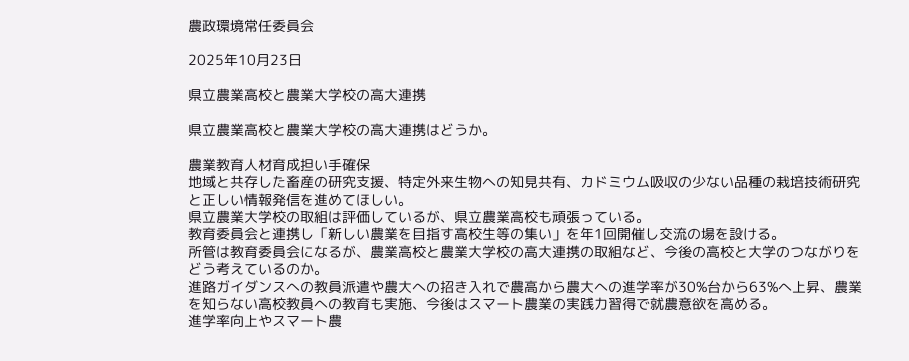農政環境常任委員会

2025年10月23日

県立農業高校と農業大学校の高大連携

県立農業高校と農業大学校の高大連携はどうか。

農業教育人材育成担い手確保
地域と共存した畜産の研究支援、特定外来生物への知見共有、カドミウム吸収の少ない品種の栽培技術研究と正しい情報発信を進めてほしい。
県立農業大学校の取組は評価しているが、県立農業高校も頑張っている。
教育委員会と連携し「新しい農業を目指す高校生等の集い」を年1回開催し交流の場を設ける。
所管は教育委員会になるが、農業高校と農業大学校の高大連携の取組など、今後の高校と大学のつながりをどう考えているのか。
進路ガイダンスへの教員派遣や農大への招き入れで農高から農大への進学率が30%台から63%へ上昇、農業を知らない高校教員への教育も実施、今後はスマート農業の実践力習得で就農意欲を高める。
進学率向上やスマート農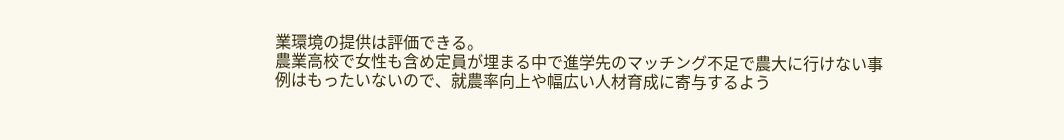業環境の提供は評価できる。
農業高校で女性も含め定員が埋まる中で進学先のマッチング不足で農大に行けない事例はもったいないので、就農率向上や幅広い人材育成に寄与するよう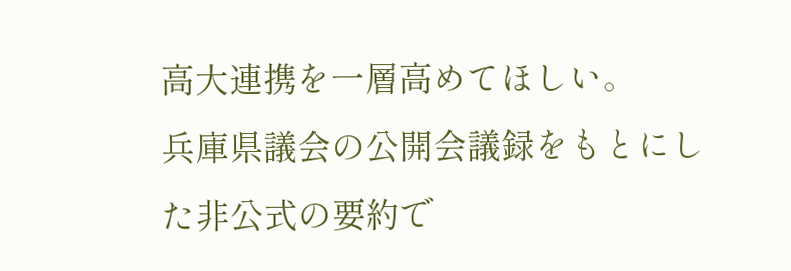高大連携を一層高めてほしい。
兵庫県議会の公開会議録をもとにした非公式の要約で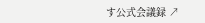す公式会議録 ↗